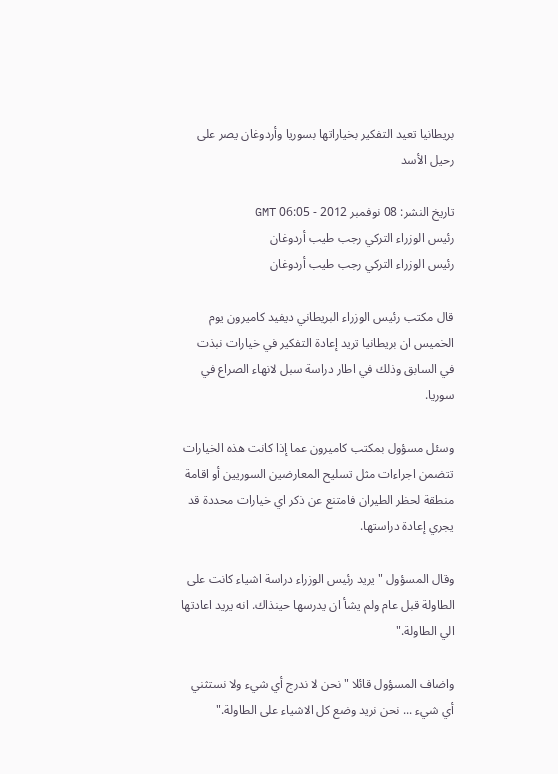بريطانيا تعيد التفكير بخياراتها بسوريا وأردوغان يصر على رحيل الأسد

تاريخ النشر: 08 نوفمبر 2012 - 06:05 GMT
رئيس الوزراء التركي رجب طيب أردوغان
رئيس الوزراء التركي رجب طيب أردوغان

قال مكتب رئيس الوزراء البريطاني ديفيد كاميرون يوم الخميس ان بريطانيا تريد إعادة التفكير في خيارات نبذت في السابق وذلك في اطار دراسة سبل لانهاء الصراع في سوريا.

وسئل مسؤول بمكتب كاميرون عما إذا كانت هذه الخيارات تتضمن اجراءات مثل تسليح المعارضين السوريين أو اقامة منطقة لحظر الطيران فامتنع عن ذكر اي خيارات محددة قد يجري إعادة دراستها.

وقال المسؤول "يريد رئيس الوزراء دراسة اشياء كانت على الطاولة قبل عام ولم يشأ ان يدرسها حينذاك. انه يريد اعادتها الي الطاولة."

واضاف المسؤول قائلا "نحن لا ندرج أي شيء ولا نستثني أي شيء ... نحن نريد وضع كل الاشياء على الطاولة."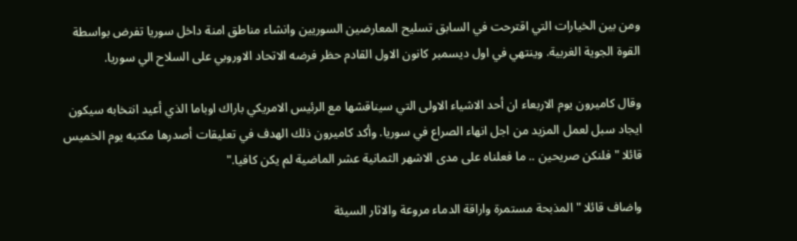ومن بين الخيارات التي اقترحت في السابق تسليح المعارضين السوريين وانشاء مناطق امنة داخل سوريا تفرض بواسطة القوة الجوية الغربية. وينتهي في اول ديسمبر كانون الاول القادم حظر فرضه الاتحاد الاوروبي على السلاح الي سوريا.

وقال كاميرون يوم الاربعاء ان أحد الاشياء الاولى التي سيناقشها مع الرئيس الامريكي باراك اوباما الذي أعيد انتخابه سيكون ايجاد سبل لعمل المزيد من اجل انهاء الصراع في سوريا. وأكد كاميرون ذلك الهدف في تعليقات أصدرها مكتبه يوم الخميس قائلا "فلنكن صريحين .. ما فعلناه على مدى الاشهر الثمانية عشر الماضية لم يكن كافيا."

واضاف قائلا "المذبحة مستمرة واراقة الدماء مروعة والاثار السيئة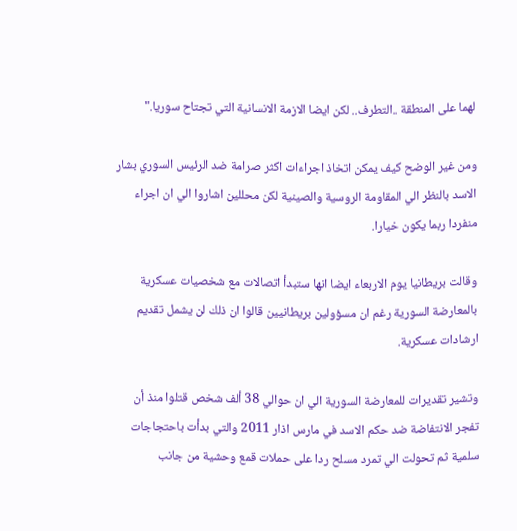لهما على المنطقة ..التطرف.. لكن ايضا الازمة الانسانية التي تجتاح سوريا."

ومن غير الوضح كيف يمكن اتخاذ اجراءات اكثر صرامة ضد الرئيس السوري بشار الاسد بالنظر الي المقاومة الروسية والصينية لكن محللين اشاروا الي ان اجراء منفردا ربما يكون خيارا.

وقالت بريطانيا يوم الاربعاء ايضا انها ستبدأ اتصالات مع شخصيات عسكرية بالمعارضة السورية رغم ان مسؤولين بريطانيين قالوا ان ذلك لن يشمل تقديم ارشادات عسكرية.

وتشير تقديرات للمعارضة السورية الي ان حوالي 38 ألف شخص قتلوا منذ أن تفجر الانتفاضة ضد حكم الاسد في مارس اذار 2011 والتي بدأت باحتجاجات سلمية ثم تحولت الي تمرد مسلح ردا على حملات قمع وحشية من جانب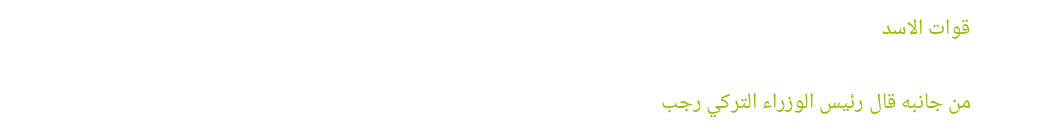قوات الاسد

من جانبه قال رئيس الوزراء التركي رجب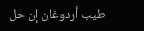طيب أردوغان إن حل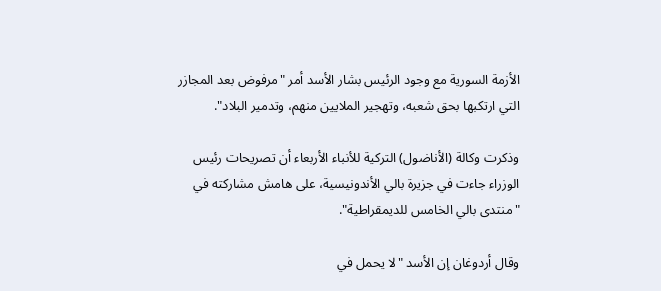الأزمة السورية مع وجود الرئيس بشار الأسد أمر "مرفوض بعد المجازر التي ارتكبها بحق شعبه، وتهجير الملايين منهم، وتدمير البلاد".

وذكرت وكالة (الأناضول) التركية للأنباء الأربعاء أن تصريحات رئيس الوزراء جاءت في جزيرة بالي الأندونيسية، على هامش مشاركته في "منتدى بالي الخامس للديمقراطية".

وقال أردوغان إن الأسد "لا يحمل في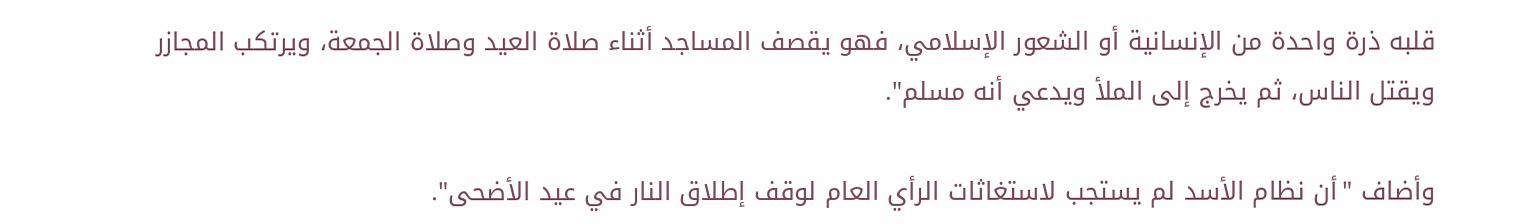قلبه ذرة واحدة من الإنسانية أو الشعور الإسلامي، فهو يقصف المساجد أثناء صلاة العيد وصلاة الجمعة، ويرتكب المجازر ويقتل الناس، ثم يخرج إلى الملأ ويدعي أنه مسلم".

وأضاف "أن نظام الأسد لم يستجب لاستغاثات الرأي العام لوقف إطلاق النار في عيد الأضحى".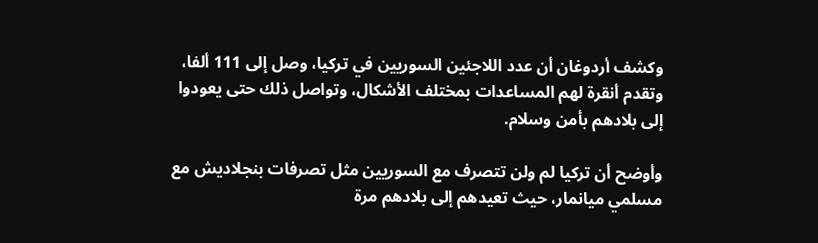وكشف أردوغان أن عدد اللاجئين السوريين في تركيا، وصل إلى 111 ألفا، وتقدم أنقرة لهم المساعدات بمختلف الأشكال، وتواصل ذلك حتى يعودوا إلى بلادهم بأمن وسلام.

وأوضح أن تركيا لم ولن تتصرف مع السوريين مثل تصرفات بنجلاديش مع مسلمي ميانمار، حيث تعيدهم إلى بلادهم مرة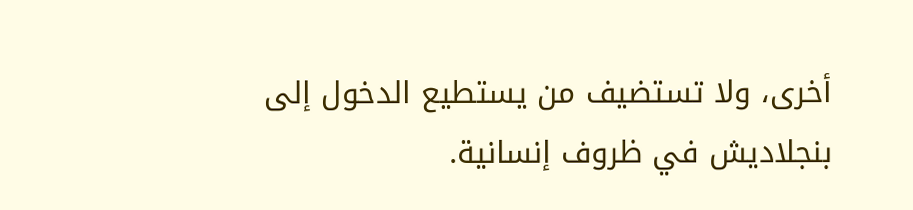أخرى، ولا تستضيف من يستطيع الدخول إلى بنجلاديش في ظروف إنسانية.